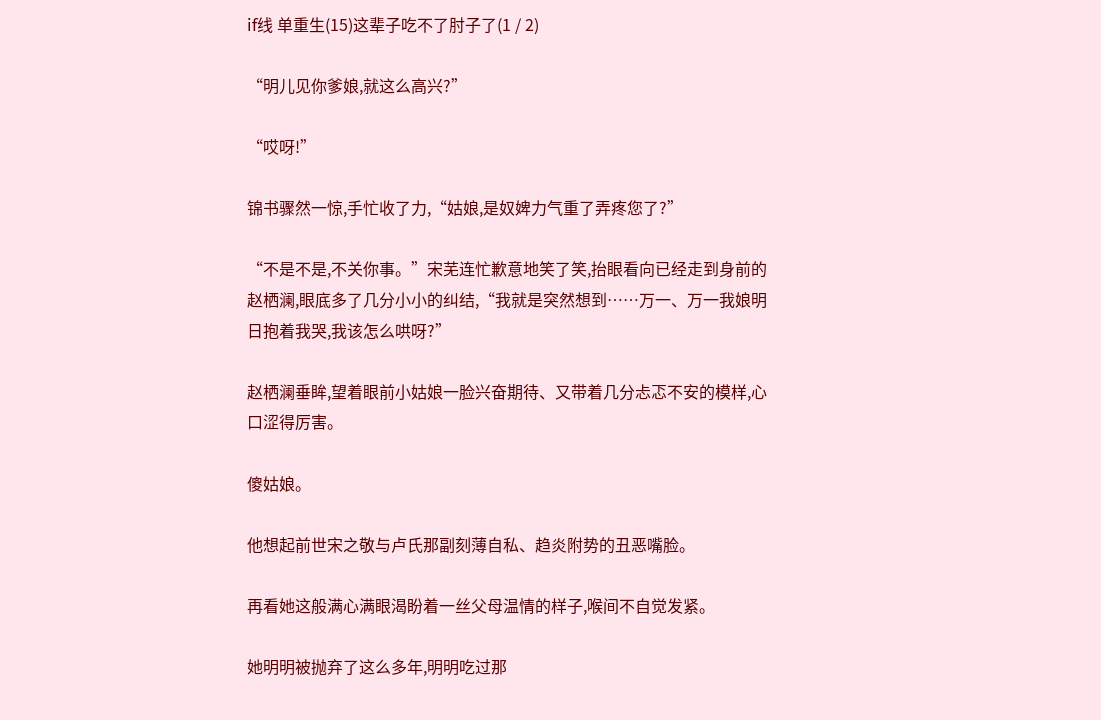if线 单重生(15)这辈子吃不了肘子了(1 / 2)

“明儿见你爹娘,就这么高兴?”

“哎呀!”

锦书骤然一惊,手忙收了力,“姑娘,是奴婢力气重了弄疼您了?”

“不是不是,不关你事。”宋芜连忙歉意地笑了笑,抬眼看向已经走到身前的赵栖澜,眼底多了几分小小的纠结,“我就是突然想到……万一、万一我娘明日抱着我哭,我该怎么哄呀?”

赵栖澜垂眸,望着眼前小姑娘一脸兴奋期待、又带着几分忐忑不安的模样,心口涩得厉害。

傻姑娘。

他想起前世宋之敬与卢氏那副刻薄自私、趋炎附势的丑恶嘴脸。

再看她这般满心满眼渴盼着一丝父母温情的样子,喉间不自觉发紧。

她明明被抛弃了这么多年,明明吃过那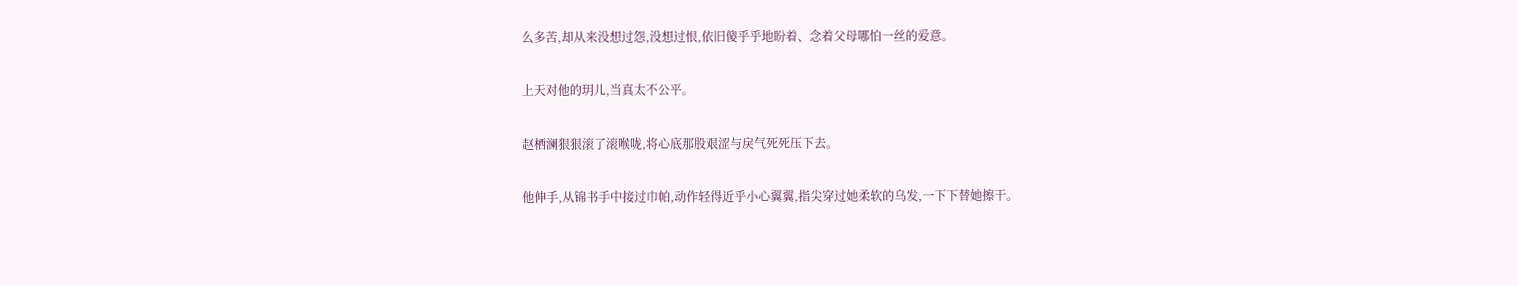么多苦,却从来没想过怨,没想过恨,依旧傻乎乎地盼着、念着父母哪怕一丝的爱意。

上天对他的玥儿,当真太不公平。

赵栖澜狠狠滚了滚喉咙,将心底那股艰涩与戾气死死压下去。

他伸手,从锦书手中接过巾帕,动作轻得近乎小心翼翼,指尖穿过她柔软的乌发,一下下替她擦干。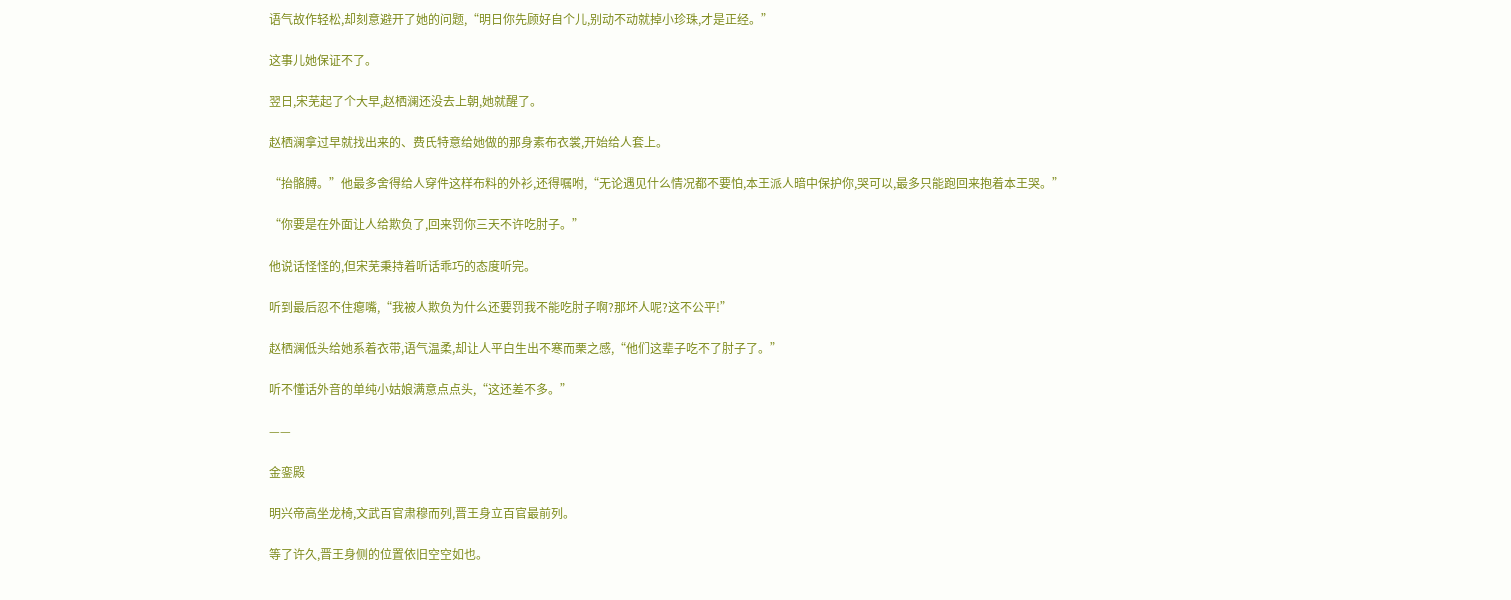语气故作轻松,却刻意避开了她的问题,“明日你先顾好自个儿,别动不动就掉小珍珠,才是正经。”

这事儿她保证不了。

翌日,宋芜起了个大早,赵栖澜还没去上朝,她就醒了。

赵栖澜拿过早就找出来的、费氏特意给她做的那身素布衣裳,开始给人套上。

“抬骼膊。”他最多舍得给人穿件这样布料的外衫,还得嘱咐,“无论遇见什么情况都不要怕,本王派人暗中保护你,哭可以,最多只能跑回来抱着本王哭。”

“你要是在外面让人给欺负了,回来罚你三天不许吃肘子。”

他说话怪怪的,但宋芜秉持着听话乖巧的态度听完。

听到最后忍不住瘪嘴,“我被人欺负为什么还要罚我不能吃肘子啊?那坏人呢?这不公平!”

赵栖澜低头给她系着衣带,语气温柔,却让人平白生出不寒而栗之感,“他们这辈子吃不了肘子了。”

听不懂话外音的单纯小姑娘满意点点头,“这还差不多。”

——

金銮殿

明兴帝高坐龙椅,文武百官肃穆而列,晋王身立百官最前列。

等了许久,晋王身侧的位置依旧空空如也。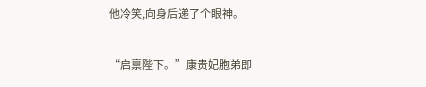他冷笑,向身后递了个眼神。

“启禀陛下。”康贵妃胞弟即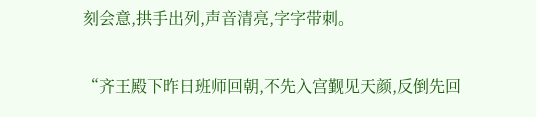刻会意,拱手出列,声音清亮,字字带刺。

“齐王殿下昨日班师回朝,不先入宫觐见天颜,反倒先回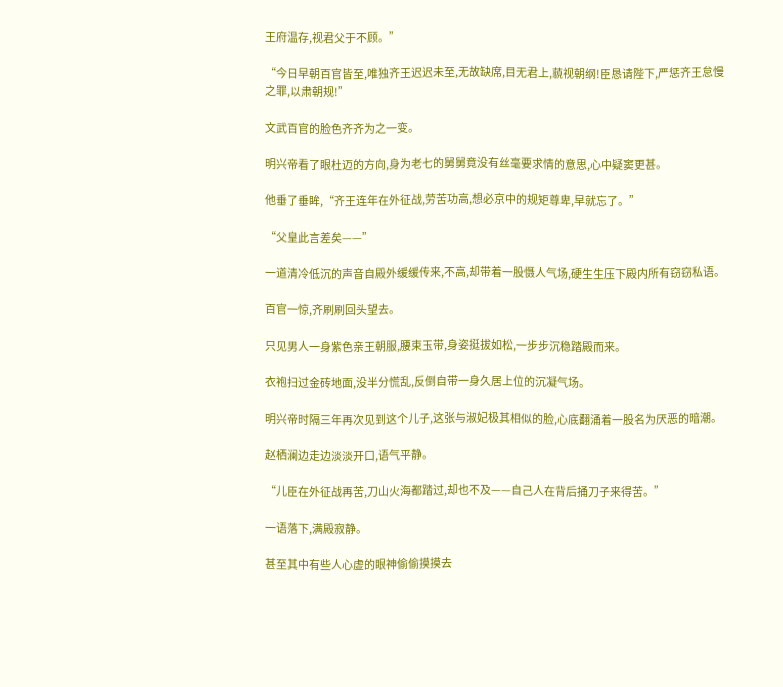王府温存,视君父于不顾。”

“今日早朝百官皆至,唯独齐王迟迟未至,无故缺席,目无君上,藐视朝纲!臣恳请陛下,严惩齐王怠慢之罪,以肃朝规!”

文武百官的脸色齐齐为之一变。

明兴帝看了眼杜迈的方向,身为老七的舅舅竟没有丝毫要求情的意思,心中疑窦更甚。

他垂了垂眸,“齐王连年在外征战,劳苦功高,想必京中的规矩尊卑,早就忘了。”

“父皇此言差矣——”

一道清冷低沉的声音自殿外缓缓传来,不高,却带着一股慑人气场,硬生生压下殿内所有窃窃私语。

百官一惊,齐刷刷回头望去。

只见男人一身紫色亲王朝服,腰束玉带,身姿挺拔如松,一步步沉稳踏殿而来。

衣袍扫过金砖地面,没半分慌乱,反倒自带一身久居上位的沉凝气场。

明兴帝时隔三年再次见到这个儿子,这张与淑妃极其相似的脸,心底翻涌着一股名为厌恶的暗潮。

赵栖澜边走边淡淡开口,语气平静。

“儿臣在外征战再苦,刀山火海都踏过,却也不及——自己人在背后捅刀子来得苦。”

一语落下,满殿寂静。

甚至其中有些人心虚的眼神偷偷摸摸去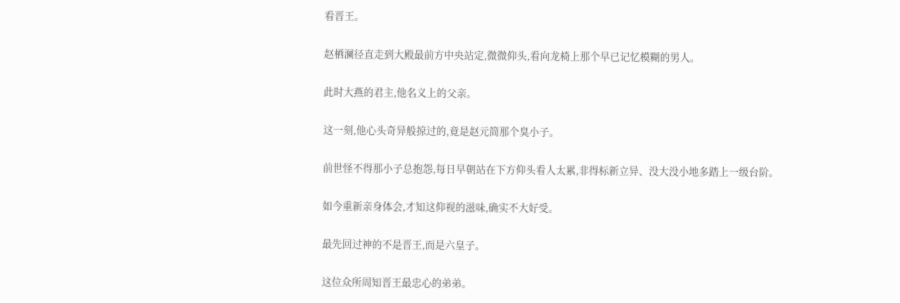看晋王。

赵栖澜径直走到大殿最前方中央站定,微微仰头,看向龙椅上那个早已记忆模糊的男人。

此时大燕的君主,他名义上的父亲。

这一刻,他心头奇异般掠过的,竟是赵元简那个臭小子。

前世怪不得那小子总抱怨,每日早朝站在下方仰头看人太累,非得标新立异、没大没小地多踏上一级台阶。

如今重新亲身体会,才知这仰视的滋味,确实不大好受。

最先回过神的不是晋王,而是六皇子。

这位众所周知晋王最忠心的弟弟。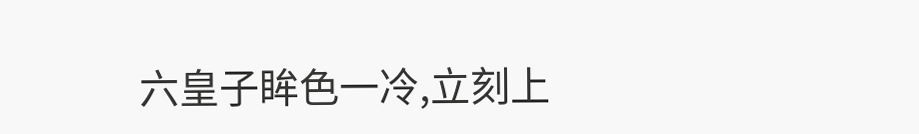六皇子眸色一冷,立刻上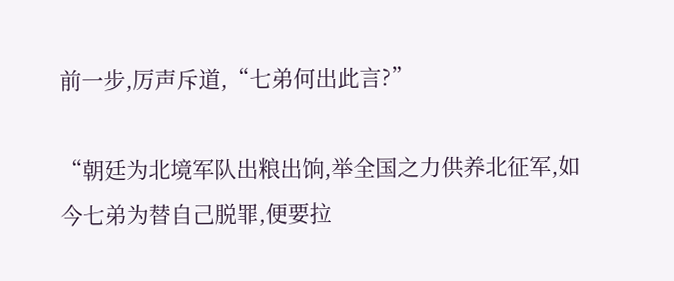前一步,厉声斥道,“七弟何出此言?”

“朝廷为北境军队出粮出饷,举全国之力供养北征军,如今七弟为替自己脱罪,便要拉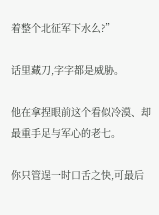着整个北征军下水么?”

话里藏刀,字字都是威胁。

他在拿捏眼前这个看似冷漠、却最重手足与军心的老七。

你只管逞一时口舌之快,可最后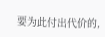要为此付出代价的,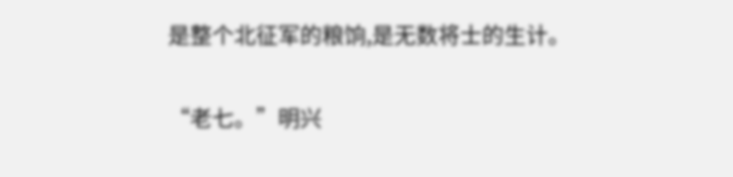是整个北征军的粮饷,是无数将士的生计。

“老七。”明兴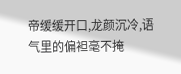帝缓缓开口,龙颜沉冷,语气里的偏袒毫不掩